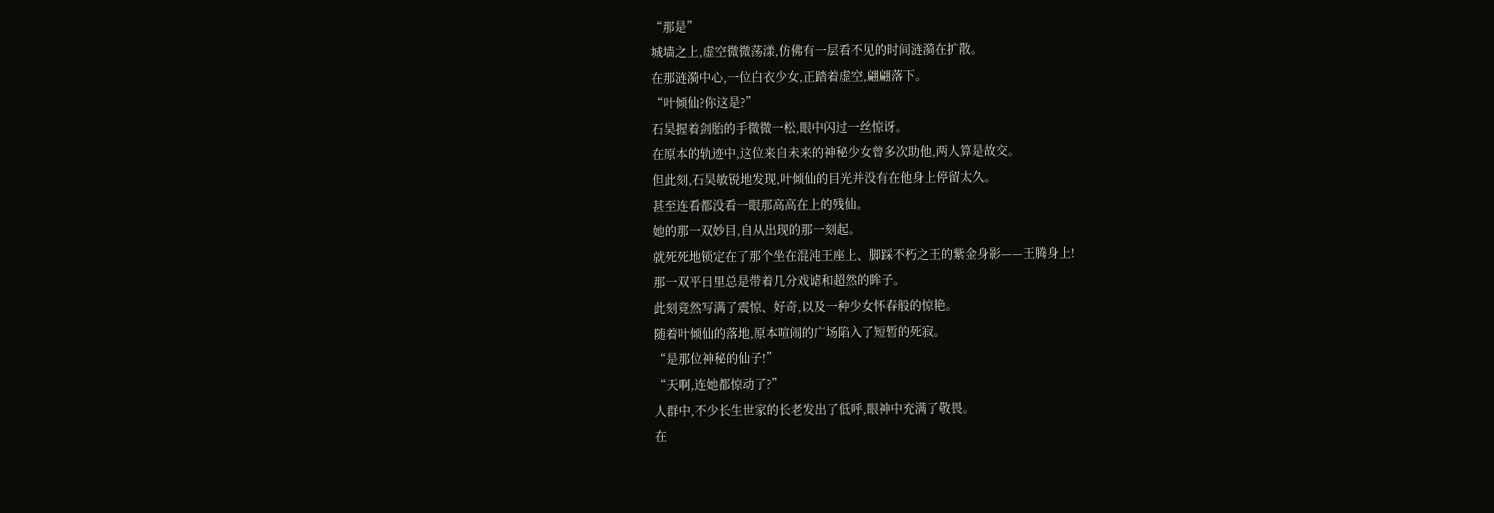“那是”
城墙之上,虚空微微荡漾,仿佛有一层看不见的时间涟漪在扩散。
在那涟漪中心,一位白衣少女,正踏着虚空,翩翩落下。
“叶倾仙?你这是?”
石昊握着剑胎的手微微一松,眼中闪过一丝惊讶。
在原本的轨迹中,这位来自未来的神秘少女曾多次助他,两人算是故交。
但此刻,石昊敏锐地发现,叶倾仙的目光并没有在他身上停留太久。
甚至连看都没看一眼那高高在上的残仙。
她的那一双妙目,自从出现的那一刻起。
就死死地锁定在了那个坐在混沌王座上、脚踩不朽之王的紫金身影——王腾身上!
那一双平日里总是带着几分戏谑和超然的眸子。
此刻竟然写满了震惊、好奇,以及一种少女怀春般的惊艳。
随着叶倾仙的落地,原本喧闹的广场陷入了短暂的死寂。
“是那位神秘的仙子!”
“天啊,连她都惊动了?”
人群中,不少长生世家的长老发出了低呼,眼神中充满了敬畏。
在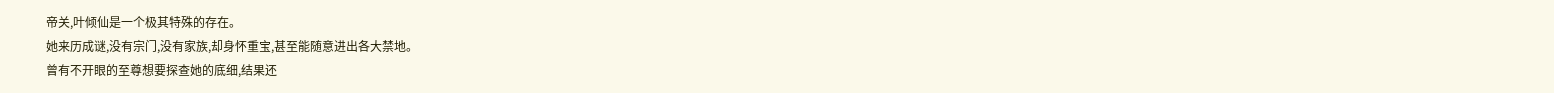帝关,叶倾仙是一个极其特殊的存在。
她来历成谜,没有宗门,没有家族,却身怀重宝,甚至能随意进出各大禁地。
曾有不开眼的至尊想要探查她的底细,结果还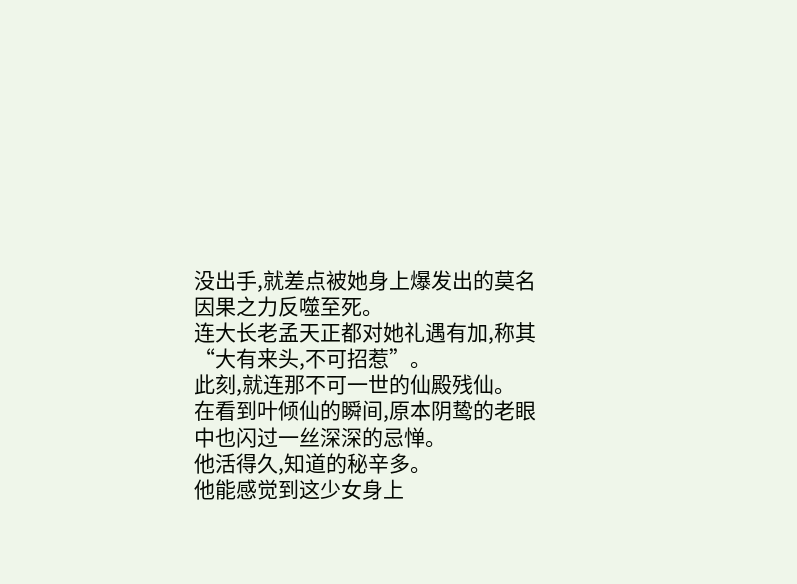没出手,就差点被她身上爆发出的莫名因果之力反噬至死。
连大长老孟天正都对她礼遇有加,称其“大有来头,不可招惹”。
此刻,就连那不可一世的仙殿残仙。
在看到叶倾仙的瞬间,原本阴鸷的老眼中也闪过一丝深深的忌惮。
他活得久,知道的秘辛多。
他能感觉到这少女身上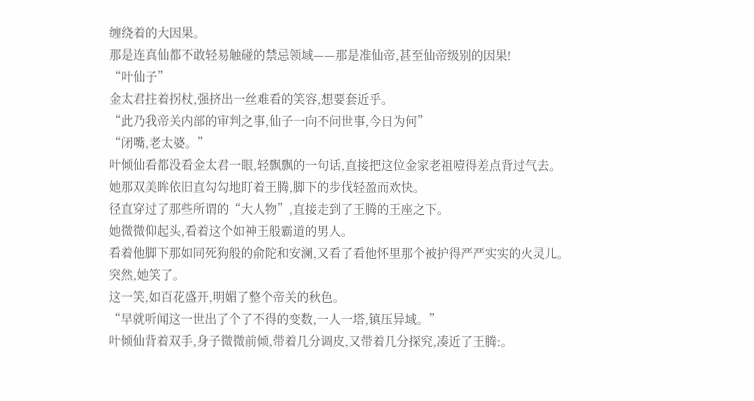缠绕着的大因果。
那是连真仙都不敢轻易触碰的禁忌领域——那是准仙帝,甚至仙帝级别的因果!
“叶仙子”
金太君拄着拐杖,强挤出一丝难看的笑容,想要套近乎。
“此乃我帝关内部的审判之事,仙子一向不问世事,今日为何”
“闭嘴,老太婆。”
叶倾仙看都没看金太君一眼,轻飘飘的一句话,直接把这位金家老祖噎得差点背过气去。
她那双美眸依旧直勾勾地盯着王腾,脚下的步伐轻盈而欢快。
径直穿过了那些所谓的“大人物”,直接走到了王腾的王座之下。
她微微仰起头,看着这个如神王般霸道的男人。
看着他脚下那如同死狗般的俞陀和安澜,又看了看他怀里那个被护得严严实实的火灵儿。
突然,她笑了。
这一笑,如百花盛开,明媚了整个帝关的秋色。
“早就听闻这一世出了个了不得的变数,一人一塔,镇压异域。”
叶倾仙背着双手,身子微微前倾,带着几分调皮,又带着几分探究,凑近了王腾:。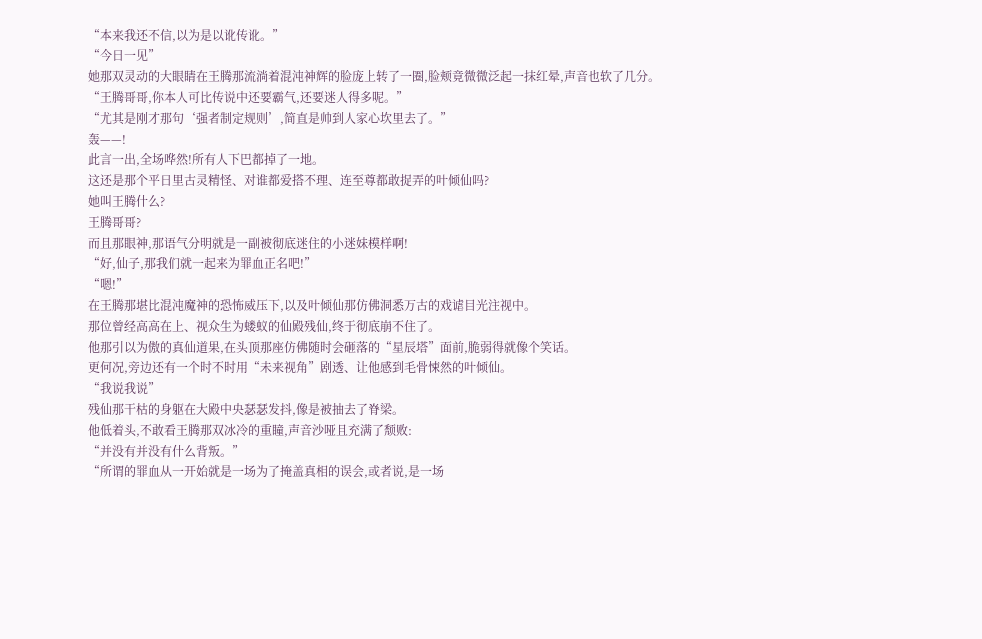“本来我还不信,以为是以讹传讹。”
“今日一见”
她那双灵动的大眼睛在王腾那流淌着混沌神辉的脸庞上转了一圈,脸颊竟微微泛起一抹红晕,声音也软了几分。
“王腾哥哥,你本人可比传说中还要霸气,还要迷人得多呢。”
“尤其是刚才那句‘强者制定规则’,简直是帅到人家心坎里去了。”
轰——!
此言一出,全场哗然!所有人下巴都掉了一地。
这还是那个平日里古灵精怪、对谁都爱搭不理、连至尊都敢捉弄的叶倾仙吗?
她叫王腾什么?
王腾哥哥?
而且那眼神,那语气分明就是一副被彻底迷住的小迷妹模样啊!
“好,仙子,那我们就一起来为罪血正名吧!”
“嗯!”
在王腾那堪比混沌魔神的恐怖威压下,以及叶倾仙那仿佛洞悉万古的戏谑目光注视中。
那位曾经高高在上、视众生为蝼蚁的仙殿残仙,终于彻底崩不住了。
他那引以为傲的真仙道果,在头顶那座仿佛随时会砸落的“星辰塔”面前,脆弱得就像个笑话。
更何况,旁边还有一个时不时用“未来视角”剧透、让他感到毛骨悚然的叶倾仙。
“我说我说”
残仙那干枯的身躯在大殿中央瑟瑟发抖,像是被抽去了脊梁。
他低着头,不敢看王腾那双冰冷的重瞳,声音沙哑且充满了颓败:
“并没有并没有什么背叛。”
“所谓的罪血从一开始就是一场为了掩盖真相的误会,或者说,是一场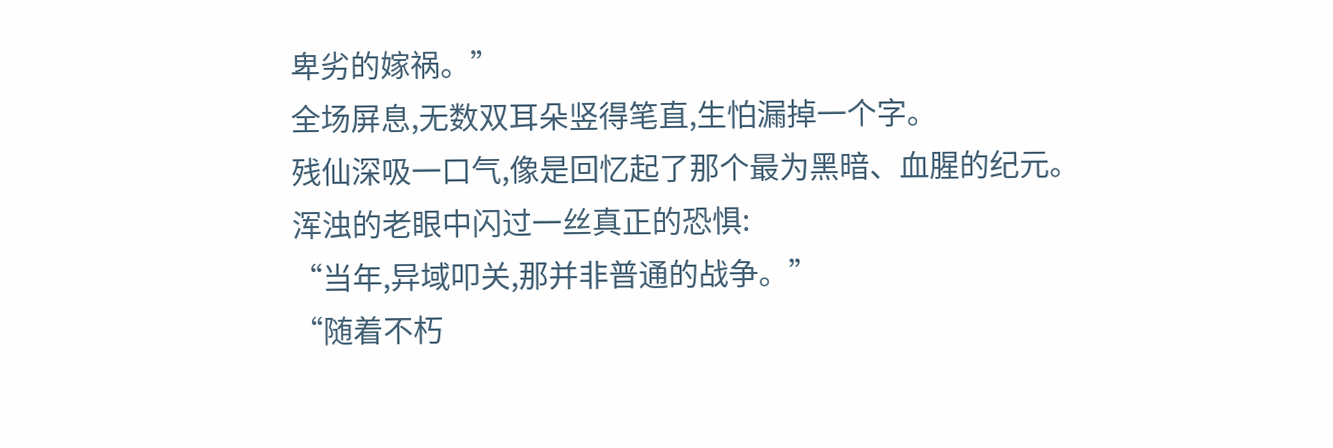卑劣的嫁祸。”
全场屏息,无数双耳朵竖得笔直,生怕漏掉一个字。
残仙深吸一口气,像是回忆起了那个最为黑暗、血腥的纪元。
浑浊的老眼中闪过一丝真正的恐惧:
“当年,异域叩关,那并非普通的战争。”
“随着不朽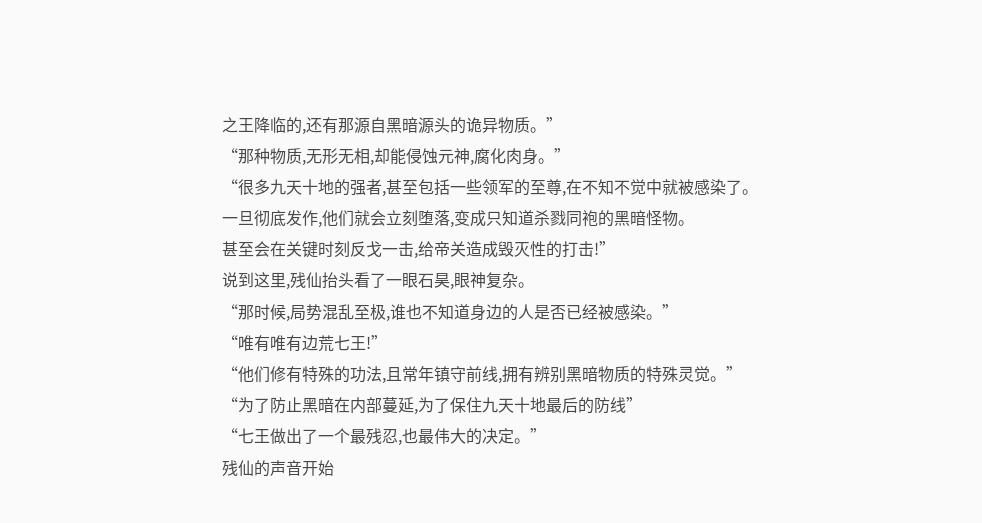之王降临的,还有那源自黑暗源头的诡异物质。”
“那种物质,无形无相,却能侵蚀元神,腐化肉身。”
“很多九天十地的强者,甚至包括一些领军的至尊,在不知不觉中就被感染了。
一旦彻底发作,他们就会立刻堕落,变成只知道杀戮同袍的黑暗怪物。
甚至会在关键时刻反戈一击,给帝关造成毁灭性的打击!”
说到这里,残仙抬头看了一眼石昊,眼神复杂。
“那时候,局势混乱至极,谁也不知道身边的人是否已经被感染。”
“唯有唯有边荒七王!”
“他们修有特殊的功法,且常年镇守前线,拥有辨别黑暗物质的特殊灵觉。”
“为了防止黑暗在内部蔓延,为了保住九天十地最后的防线”
“七王做出了一个最残忍,也最伟大的决定。”
残仙的声音开始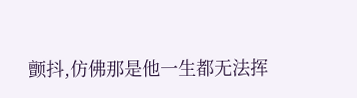颤抖,仿佛那是他一生都无法挥